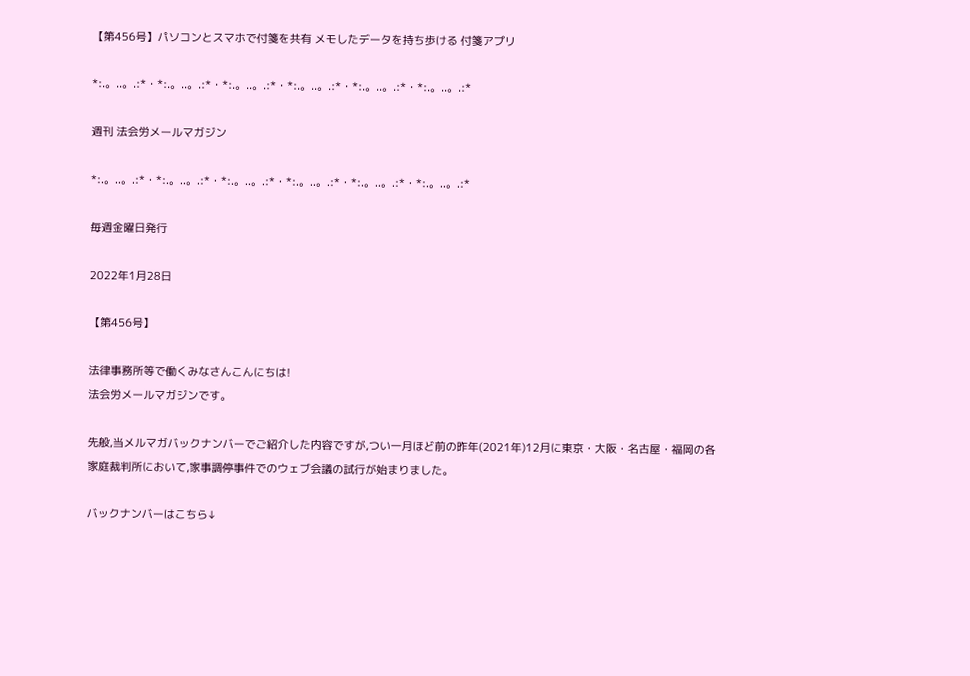【第456号】パソコンとスマホで付箋を共有 メモしたデータを持ち歩ける 付箋アプリ

*:.。..。.:*・*:.。..。.:*・*:.。..。.:*・*:.。..。.:*・*:.。..。.:*・*:.。..。.:*

週刊 法会労メールマガジン

*:.。..。.:*・*:.。..。.:*・*:.。..。.:*・*:.。..。.:*・*:.。..。.:*・*:.。..。.:*

毎週金曜日発行

2022年1月28日

【第456号】

法律事務所等で働くみなさんこんにちは!
法会労メールマガジンです。

先般,当メルマガバックナンバーでご紹介した内容ですが,つい一月ほど前の昨年(2021年)12月に東京・大阪・名古屋・福岡の各家庭裁判所において,家事調停事件でのウェブ会議の試行が始まりました。

バックナンバーはこちら↓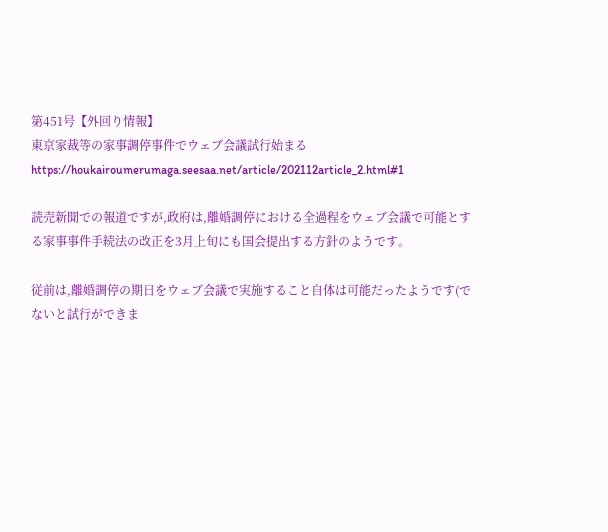第451号【外回り情報】
東京家裁等の家事調停事件でウェブ会議試行始まる
https://houkairoumerumaga.seesaa.net/article/202112article_2.html#1

読売新聞での報道ですが,政府は,離婚調停における全過程をウェブ会議で可能とする家事事件手続法の改正を3月上旬にも国会提出する方針のようです。

従前は,離婚調停の期日をウェブ会議で実施すること自体は可能だったようです(でないと試行ができま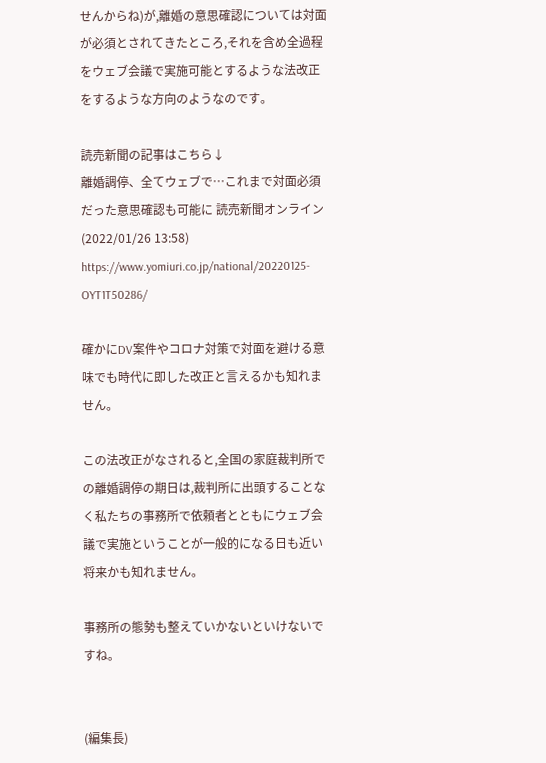せんからね)が,離婚の意思確認については対面が必須とされてきたところ,それを含め全過程をウェブ会議で実施可能とするような法改正をするような方向のようなのです。

読売新聞の記事はこちら↓
離婚調停、全てウェブで…これまで対面必須だった意思確認も可能に 読売新聞オンライン(2022/01/26 13:58) https://www.yomiuri.co.jp/national/20220125-OYT1T50286/

確かにDV案件やコロナ対策で対面を避ける意味でも時代に即した改正と言えるかも知れません。

この法改正がなされると,全国の家庭裁判所での離婚調停の期日は,裁判所に出頭することなく私たちの事務所で依頼者とともにウェブ会議で実施ということが一般的になる日も近い将来かも知れません。

事務所の態勢も整えていかないといけないですね。


(編集長)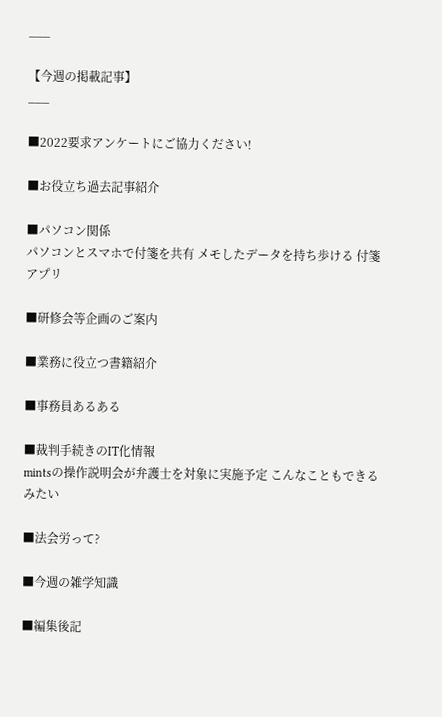___

【今週の掲載記事】
___

■2022要求アンケートにご協力ください!

■お役立ち過去記事紹介

■パソコン関係
パソコンとスマホで付箋を共有 メモしたデータを持ち歩ける 付箋アプリ

■研修会等企画のご案内

■業務に役立つ書籍紹介

■事務員あるある

■裁判手続きのIT化情報
mintsの操作説明会が弁護士を対象に実施予定 こんなこともできるみたい

■法会労って?

■今週の雑学知識

■編集後記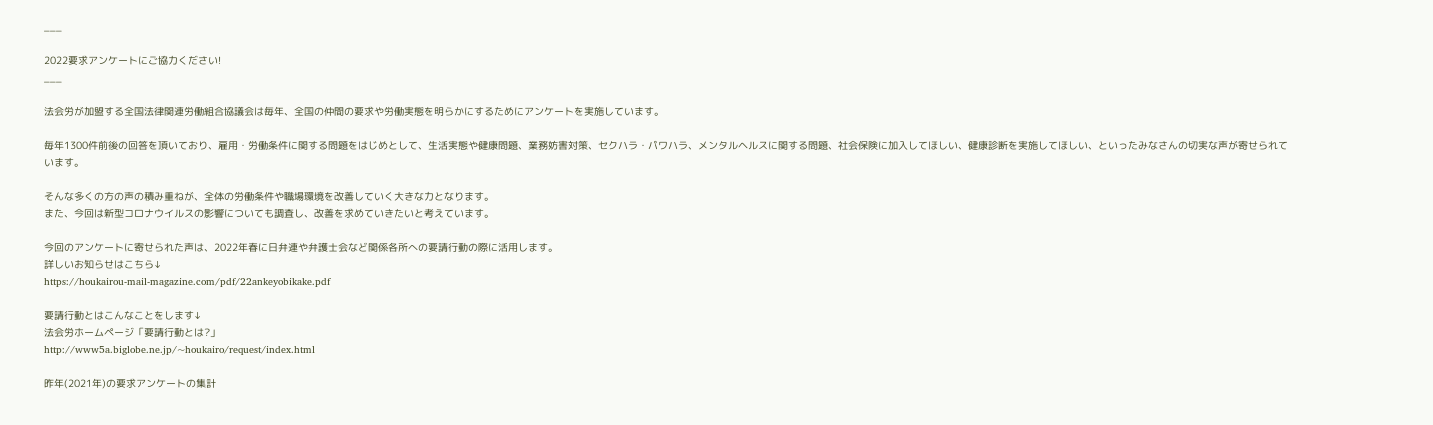___

2022要求アンケートにご協力ください!
___

法会労が加盟する全国法律関連労働組合協議会は毎年、全国の仲間の要求や労働実態を明らかにするためにアンケートを実施しています。

毎年1300件前後の回答を頂いており、雇用・労働条件に関する問題をはじめとして、生活実態や健康問題、業務妨害対策、セクハラ・パワハラ、メンタルヘルスに関する問題、社会保険に加入してほしい、健康診断を実施してほしい、といったみなさんの切実な声が寄せられています。

そんな多くの方の声の積み重ねが、全体の労働条件や職場環境を改善していく大きな力となります。
また、今回は新型コロナウイルスの影響についても調査し、改善を求めていきたいと考えています。

今回のアンケートに寄せられた声は、2022年春に日弁連や弁護士会など関係各所への要請行動の際に活用します。
詳しいお知らせはこちら↓
https://houkairou-mail-magazine.com/pdf/22ankeyobikake.pdf

要請行動とはこんなことをします↓
法会労ホームページ「要請行動とは?」
http://www5a.biglobe.ne.jp/~houkairo/request/index.html

昨年(2021年)の要求アンケートの集計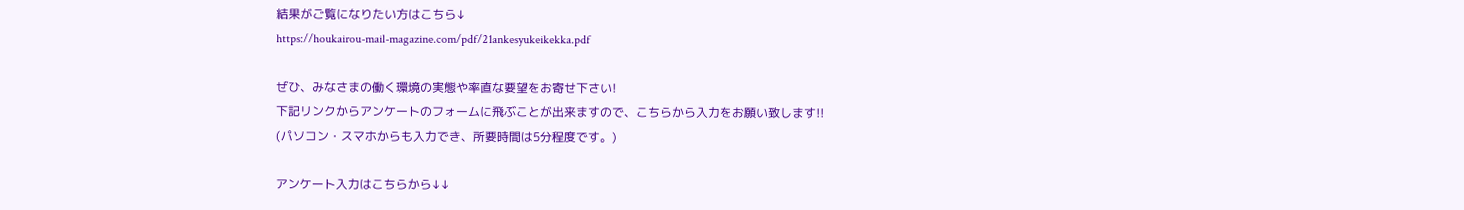結果がご覧になりたい方はこちら↓
https://houkairou-mail-magazine.com/pdf/21ankesyukeikekka.pdf

ぜひ、みなさまの働く環境の実態や率直な要望をお寄せ下さい!
下記リンクからアンケートのフォームに飛ぶことが出来ますので、こちらから入力をお願い致します!!
(パソコン・スマホからも入力でき、所要時間は5分程度です。)

アンケート入力はこちらから↓↓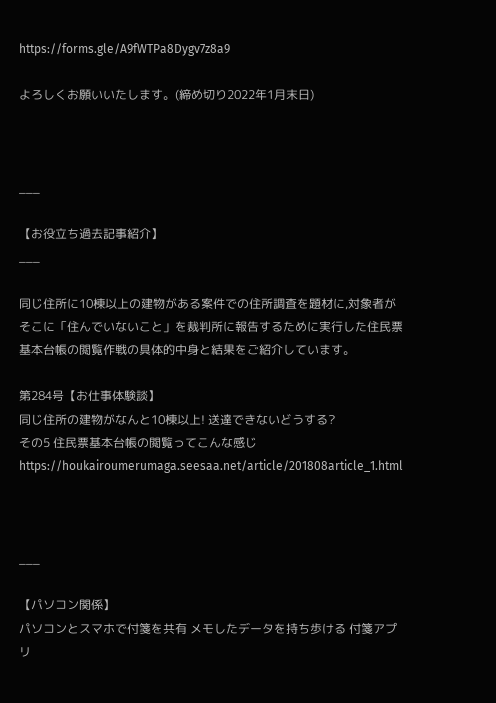https://forms.gle/A9fWTPa8Dygv7z8a9

よろしくお願いいたします。(締め切り2022年1月末日)



___

【お役立ち過去記事紹介】
___

同じ住所に10棟以上の建物がある案件での住所調査を題材に,対象者がそこに「住んでいないこと」を裁判所に報告するために実行した住民票基本台帳の閲覧作戦の具体的中身と結果をご紹介しています。

第284号【お仕事体験談】
同じ住所の建物がなんと10棟以上! 送達できないどうする?
その5 住民票基本台帳の閲覧ってこんな感じ
https://houkairoumerumaga.seesaa.net/article/201808article_1.html



___

【パソコン関係】
パソコンとスマホで付箋を共有 メモしたデータを持ち歩ける 付箋アプリ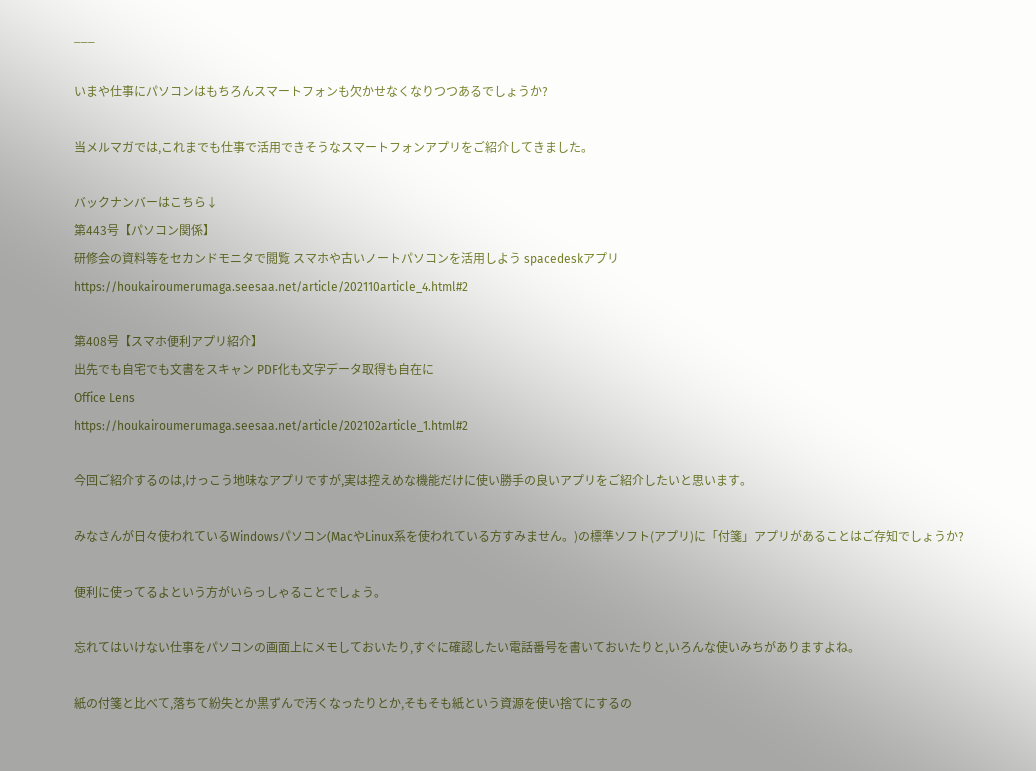___

いまや仕事にパソコンはもちろんスマートフォンも欠かせなくなりつつあるでしょうか?

当メルマガでは,これまでも仕事で活用できそうなスマートフォンアプリをご紹介してきました。

バックナンバーはこちら↓
第443号【パソコン関係】
研修会の資料等をセカンドモニタで閲覧 スマホや古いノートパソコンを活用しよう spacedeskアプリ
https://houkairoumerumaga.seesaa.net/article/202110article_4.html#2

第408号【スマホ便利アプリ紹介】
出先でも自宅でも文書をスキャン PDF化も文字データ取得も自在に
Office Lens
https://houkairoumerumaga.seesaa.net/article/202102article_1.html#2

今回ご紹介するのは,けっこう地味なアプリですが,実は控えめな機能だけに使い勝手の良いアプリをご紹介したいと思います。

みなさんが日々使われているWindowsパソコン(MacやLinux系を使われている方すみません。)の標準ソフト(アプリ)に「付箋」アプリがあることはご存知でしょうか?

便利に使ってるよという方がいらっしゃることでしょう。

忘れてはいけない仕事をパソコンの画面上にメモしておいたり,すぐに確認したい電話番号を書いておいたりと,いろんな使いみちがありますよね。

紙の付箋と比べて,落ちて紛失とか黒ずんで汚くなったりとか,そもそも紙という資源を使い捨てにするの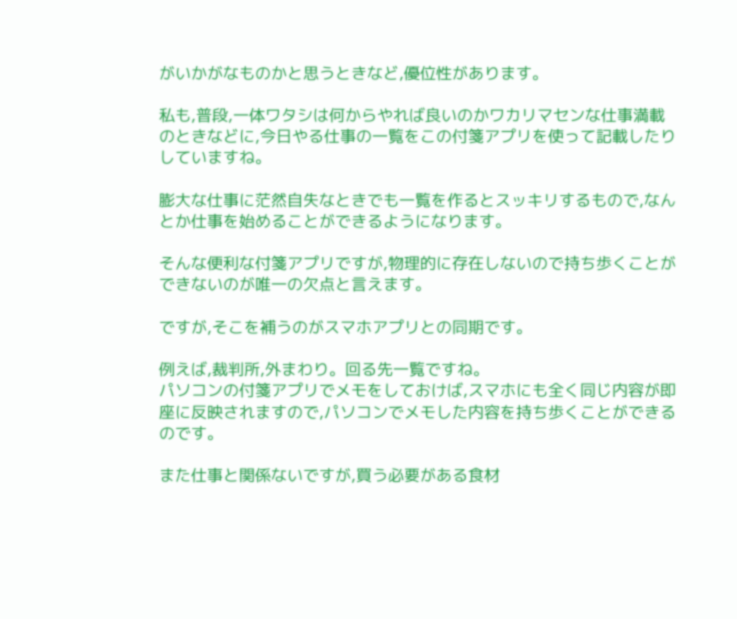がいかがなものかと思うときなど,優位性があります。

私も,普段,一体ワタシは何からやれば良いのかワカリマセンな仕事満載のときなどに,今日やる仕事の一覧をこの付箋アプリを使って記載したりしていますね。

膨大な仕事に茫然自失なときでも一覧を作るとスッキリするもので,なんとか仕事を始めることができるようになります。

そんな便利な付箋アプリですが,物理的に存在しないので持ち歩くことができないのが唯一の欠点と言えます。

ですが,そこを補うのがスマホアプリとの同期です。

例えば,裁判所,外まわり。回る先一覧ですね。
パソコンの付箋アプリでメモをしておけば,スマホにも全く同じ内容が即座に反映されますので,パソコンでメモした内容を持ち歩くことができるのです。

また仕事と関係ないですが,買う必要がある食材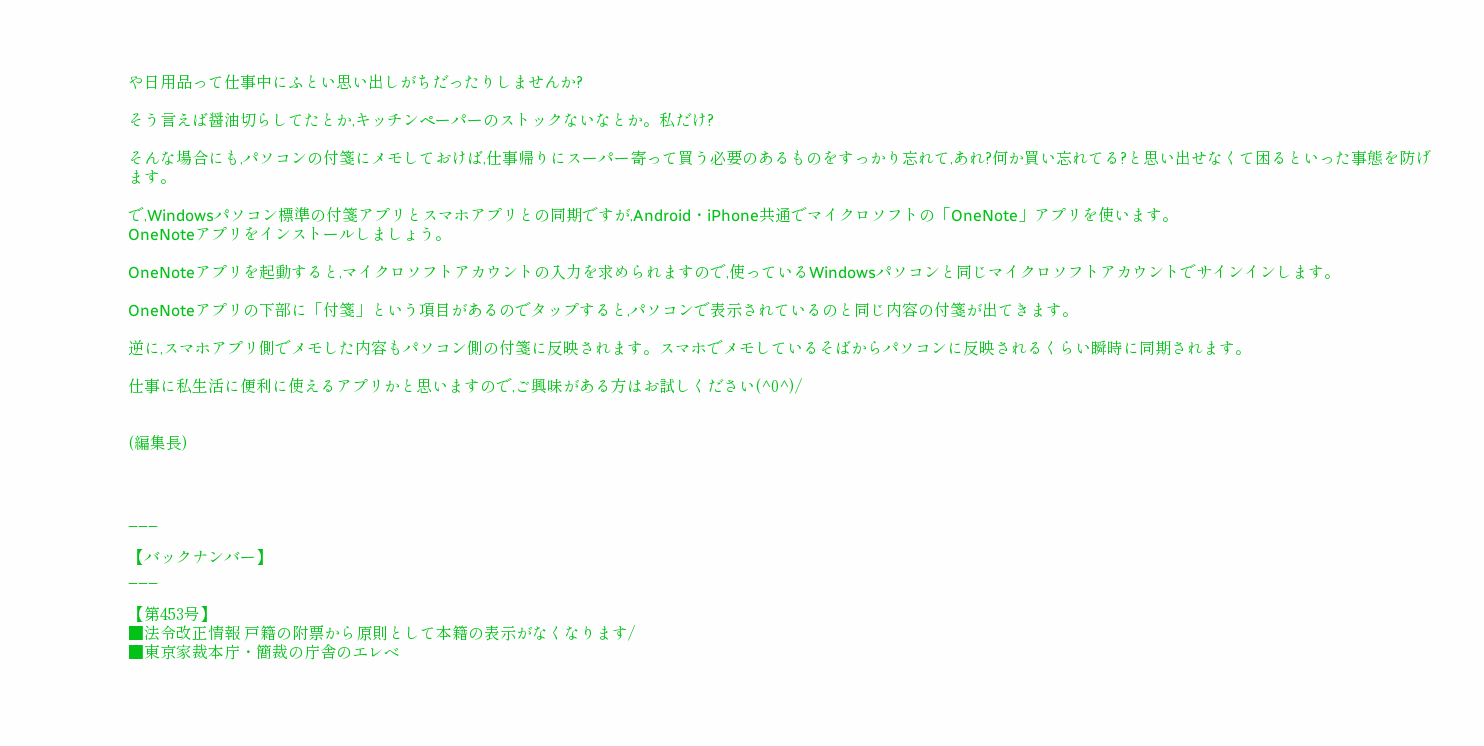や日用品って仕事中にふとい思い出しがちだったりしませんか?

そう言えば醤油切らしてたとか,キッチンペーパーのストックないなとか。私だけ?

そんな場合にも,パソコンの付箋にメモしておけば,仕事帰りにスーパー寄って買う必要のあるものをすっかり忘れて,あれ?何か買い忘れてる?と思い出せなくて困るといった事態を防げます。

で,Windowsパソコン標準の付箋アプリとスマホアプリとの同期ですが,Android・iPhone共通でマイクロソフトの「OneNote」アプリを使います。
OneNoteアプリをインストールしましょう。

OneNoteアプリを起動すると,マイクロソフトアカウントの入力を求められますので,使っているWindowsパソコンと同じマイクロソフトアカウントでサインインします。

OneNoteアプリの下部に「付箋」という項目があるのでタップすると,パソコンで表示されているのと同じ内容の付箋が出てきます。

逆に,スマホアプリ側でメモした内容もパソコン側の付箋に反映されます。スマホでメモしているそばからパソコンに反映されるくらい瞬時に同期されます。

仕事に私生活に便利に使えるアプリかと思いますので,ご興味がある方はお試しください(^0^)/


(編集長)



___

【バックナンバー】
___

【第453号】
■法令改正情報 戸籍の附票から原則として本籍の表示がなくなります/
■東京家裁本庁・簡裁の庁舎のエレベ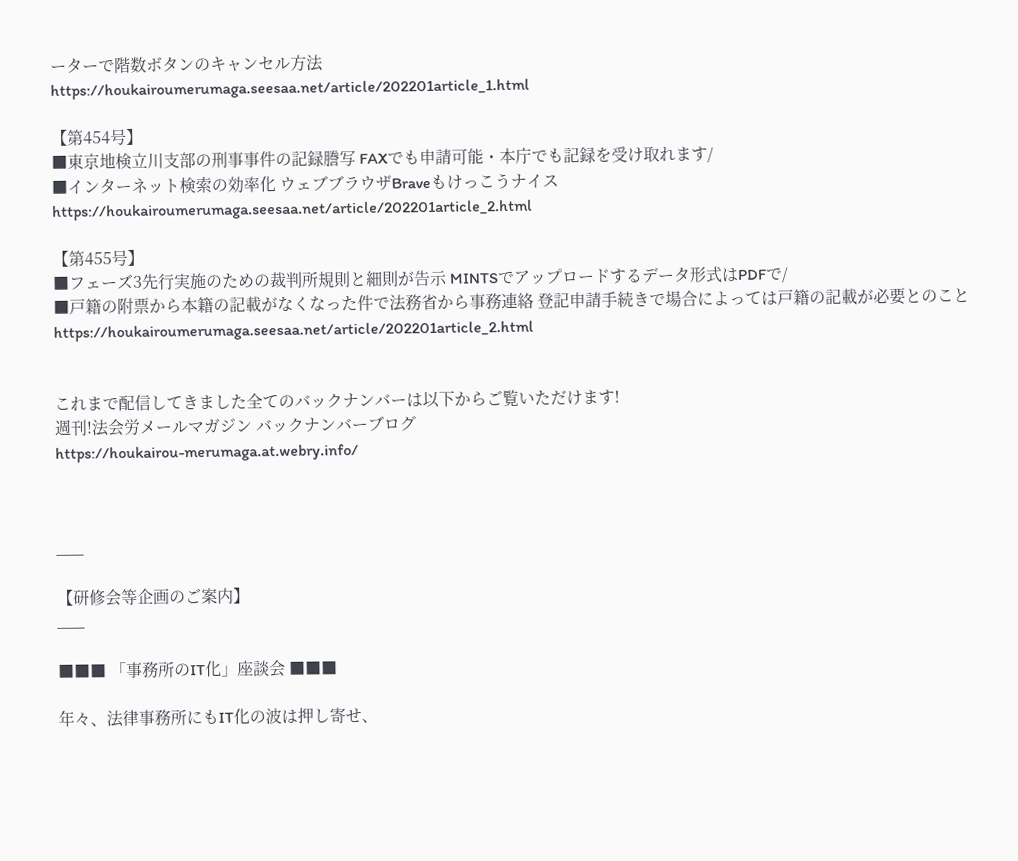ーターで階数ボタンのキャンセル方法
https://houkairoumerumaga.seesaa.net/article/202201article_1.html

【第454号】
■東京地検立川支部の刑事事件の記録謄写 FAXでも申請可能・本庁でも記録を受け取れます/
■インターネット検索の効率化 ウェブブラウザBraveもけっこうナイス
https://houkairoumerumaga.seesaa.net/article/202201article_2.html

【第455号】
■フェーズ3先行実施のための裁判所規則と細則が告示 MINTSでアップロードするデータ形式はPDFで/
■戸籍の附票から本籍の記載がなくなった件で法務省から事務連絡 登記申請手続きで場合によっては戸籍の記載が必要とのこと
https://houkairoumerumaga.seesaa.net/article/202201article_2.html


これまで配信してきました全てのバックナンバーは以下からご覧いただけます!
週刊!法会労メールマガジン バックナンバーブログ
https://houkairou-merumaga.at.webry.info/



___

【研修会等企画のご案内】
___

■■■ 「事務所のIT化」座談会 ■■■

年々、法律事務所にもIT化の波は押し寄せ、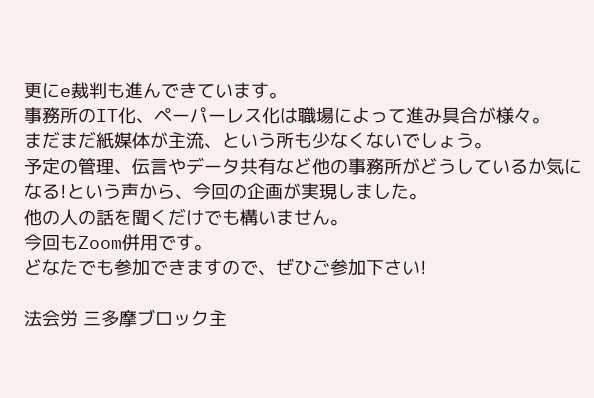更にe裁判も進んできています。
事務所のIT化、ペーパーレス化は職場によって進み具合が様々。
まだまだ紙媒体が主流、という所も少なくないでしょう。
予定の管理、伝言やデータ共有など他の事務所がどうしているか気になる!という声から、今回の企画が実現しました。
他の人の話を聞くだけでも構いません。
今回もZoom併用です。
どなたでも参加できますので、ぜひご参加下さい!

法会労 三多摩ブロック主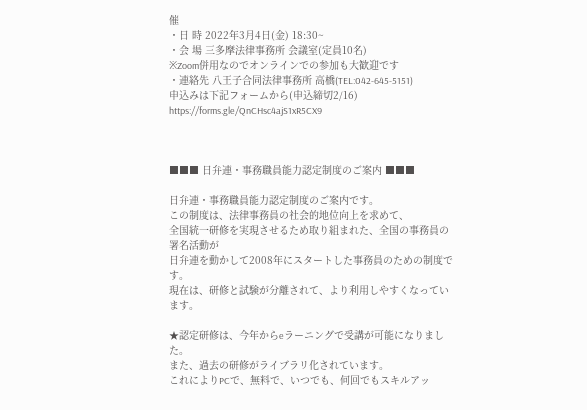催
・日 時 2022年3月4日(金) 18:30~
・会 場 三多摩法律事務所 会議室(定員10名)
※Zoom併用なのでオンラインでの参加も大歓迎です
・連絡先 八王子合同法律事務所 高橋(TEL:042-645-5151)
申込みは下記フォームから(申込締切2/16)
https://forms.gle/QnCHsc4ajS1xR5CX9



■■■ 日弁連・事務職員能力認定制度のご案内 ■■■

日弁連・事務職員能力認定制度のご案内です。
この制度は、法律事務員の社会的地位向上を求めて、
全国統一研修を実現させるため取り組まれた、全国の事務員の署名活動が
日弁連を動かして2008年にスタートした事務員のための制度です。
現在は、研修と試験が分離されて、より利用しやすくなっています。

★認定研修は、今年からeラーニングで受講が可能になりました。
また、過去の研修がライブラリ化されています。
これによりPCで、無料で、いつでも、何回でもスキルアッ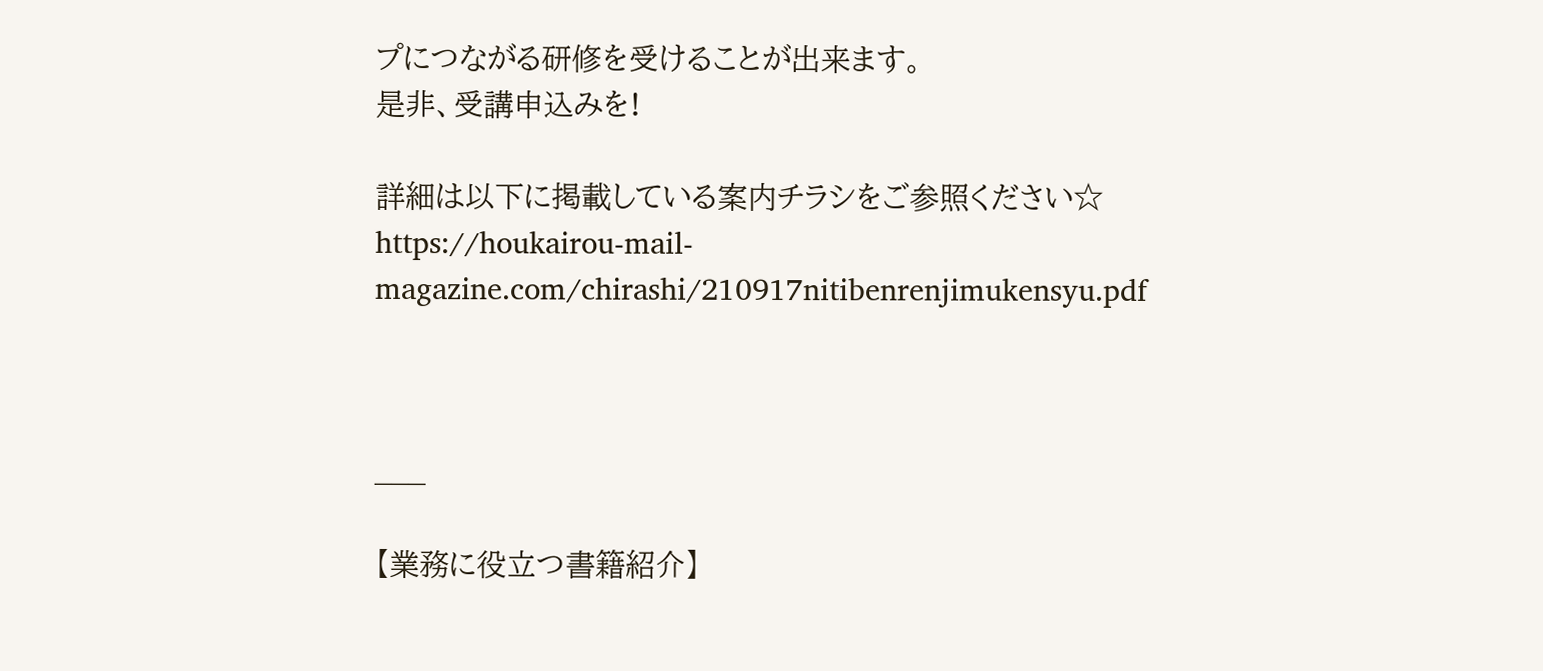プにつながる研修を受けることが出来ます。
是非、受講申込みを!

詳細は以下に掲載している案内チラシをご参照ください☆
https://houkairou-mail-magazine.com/chirashi/210917nitibenrenjimukensyu.pdf



___

【業務に役立つ書籍紹介】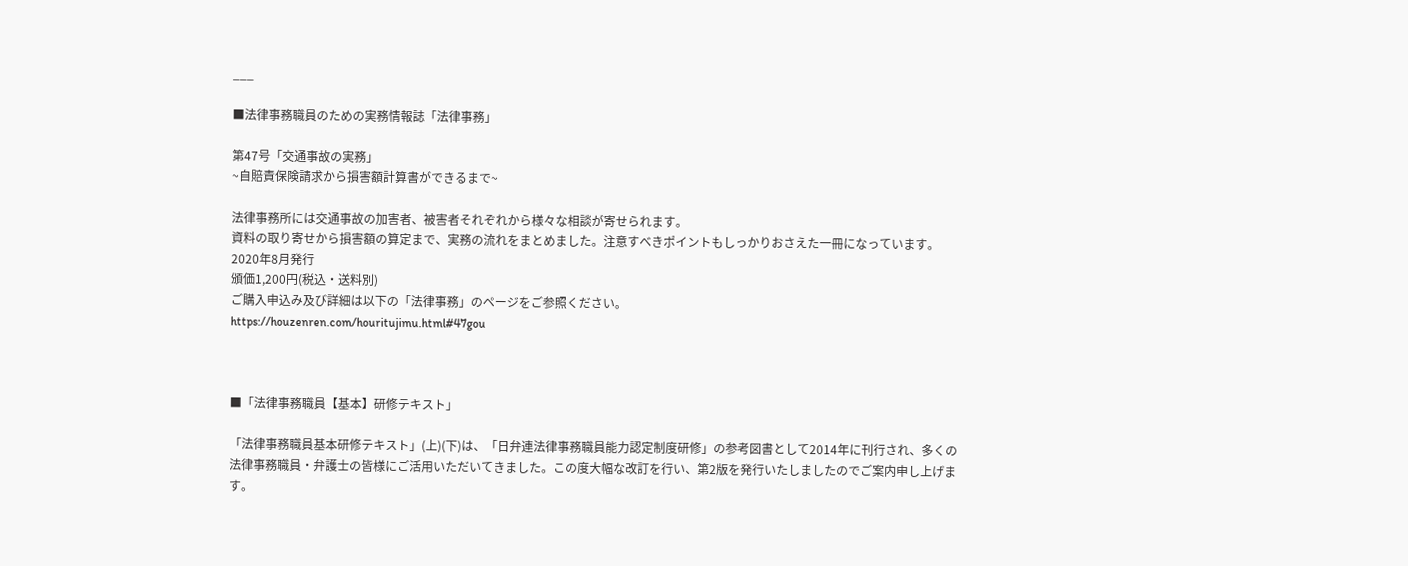___

■法律事務職員のための実務情報誌「法律事務」

第47号「交通事故の実務」
~自賠責保険請求から損害額計算書ができるまで~

法律事務所には交通事故の加害者、被害者それぞれから様々な相談が寄せられます。
資料の取り寄せから損害額の算定まで、実務の流れをまとめました。注意すべきポイントもしっかりおさえた一冊になっています。
2020年8月発行
頒価1,200円(税込・送料別)
ご購入申込み及び詳細は以下の「法律事務」のページをご参照ください。
https://houzenren.com/houritujimu.html#47gou



■「法律事務職員【基本】研修テキスト」

「法律事務職員基本研修テキスト」(上)(下)は、「日弁連法律事務職員能力認定制度研修」の参考図書として2014年に刊行され、多くの法律事務職員・弁護士の皆様にご活用いただいてきました。この度大幅な改訂を行い、第2版を発行いたしましたのでご案内申し上げます。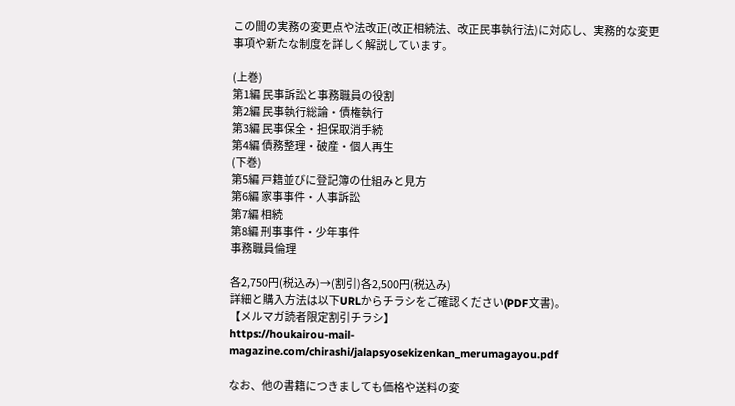この間の実務の変更点や法改正(改正相続法、改正民事執行法)に対応し、実務的な変更事項や新たな制度を詳しく解説しています。

(上巻)
第1編 民事訴訟と事務職員の役割
第2編 民事執行総論・債権執行
第3編 民事保全・担保取消手続
第4編 債務整理・破産・個人再生
(下巻)
第5編 戸籍並びに登記簿の仕組みと見方
第6編 家事事件・人事訴訟
第7編 相続
第8編 刑事事件・少年事件
事務職員倫理

各2,750円(税込み)→(割引)各2,500円(税込み)
詳細と購入方法は以下URLからチラシをご確認ください(PDF文書)。
【メルマガ読者限定割引チラシ】
https://houkairou-mail-magazine.com/chirashi/jalapsyosekizenkan_merumagayou.pdf

なお、他の書籍につきましても価格や送料の変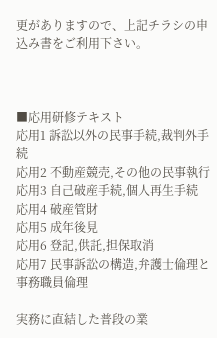更がありますので、上記チラシの申込み書をご利用下さい。



■応用研修テキスト
応用1 訴訟以外の民事手続,裁判外手続
応用2 不動産競売,その他の民事執行
応用3 自己破産手続,個人再生手続
応用4 破産管財
応用5 成年後見
応用6 登記,供託,担保取消
応用7 民事訴訟の構造,弁護士倫理と事務職員倫理

実務に直結した普段の業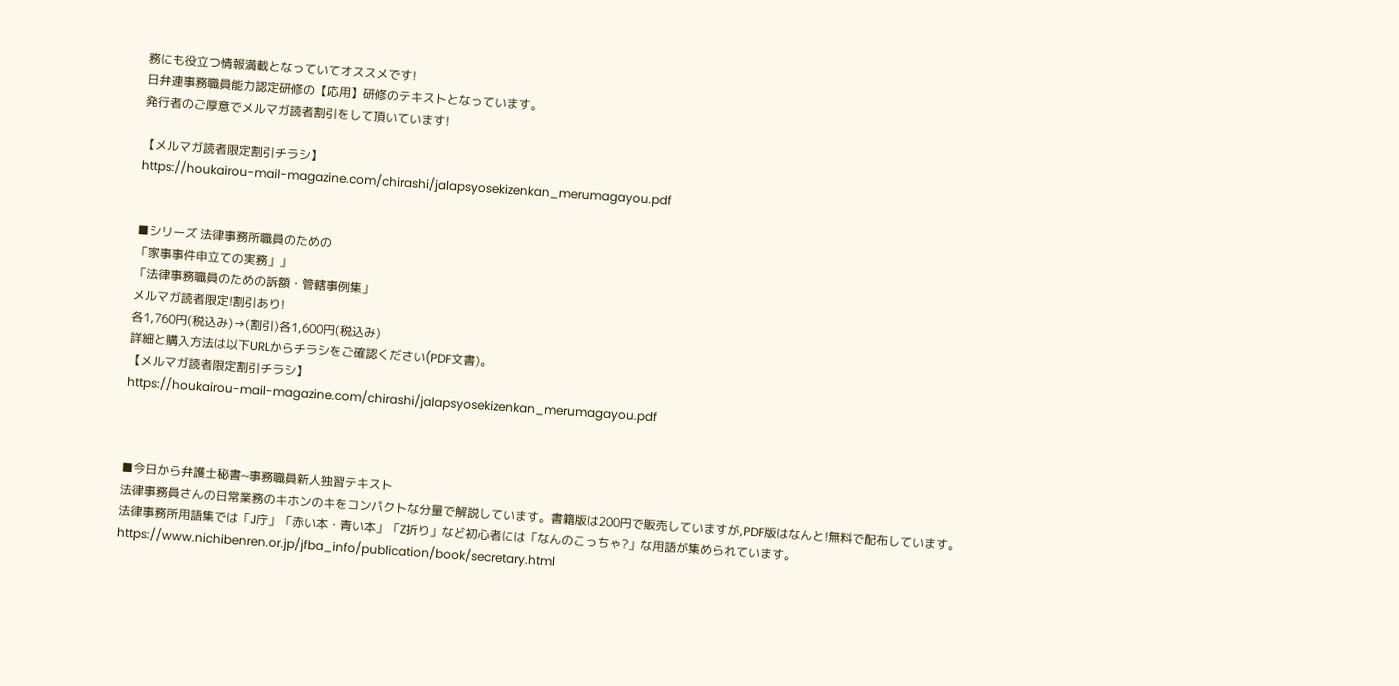務にも役立つ情報満載となっていてオススメです!
日弁連事務職員能力認定研修の【応用】研修のテキストとなっています。
発行者のご厚意でメルマガ読者割引をして頂いています!

【メルマガ読者限定割引チラシ】
https://houkairou-mail-magazine.com/chirashi/jalapsyosekizenkan_merumagayou.pdf


■シリーズ 法律事務所職員のための
「家事事件申立ての実務」」
「法律事務職員のための訴額・管轄事例集」
メルマガ読者限定!割引あり!
各1,760円(税込み)→(割引)各1,600円(税込み)
詳細と購入方法は以下URLからチラシをご確認ください(PDF文書)。
【メルマガ読者限定割引チラシ】
https://houkairou-mail-magazine.com/chirashi/jalapsyosekizenkan_merumagayou.pdf



■今日から弁護士秘書~事務職員新人独習テキスト
法律事務員さんの日常業務のキホンのキをコンパクトな分量で解説しています。書籍版は200円で販売していますが,PDF版はなんと!無料で配布しています。
法律事務所用語集では「J庁」「赤い本・青い本」「Z折り」など初心者には「なんのこっちゃ?」な用語が集められています。
https://www.nichibenren.or.jp/jfba_info/publication/book/secretary.html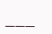___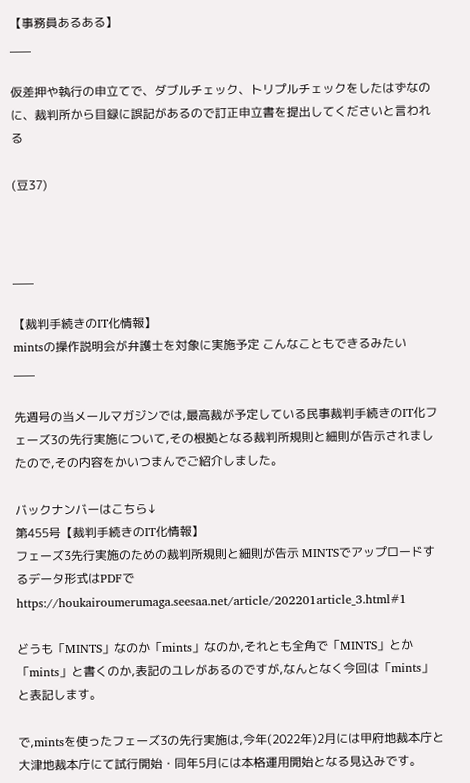【事務員あるある】
___

仮差押や執行の申立てで、ダブルチェック、トリプルチェックをしたはずなのに、裁判所から目録に誤記があるので訂正申立書を提出してくださいと言われる

(豆37)



___

【裁判手続きのIT化情報】
mintsの操作説明会が弁護士を対象に実施予定 こんなこともできるみたい
___

先週号の当メールマガジンでは,最高裁が予定している民事裁判手続きのIT化フェーズ3の先行実施について,その根拠となる裁判所規則と細則が告示されましたので,その内容をかいつまんでご紹介しました。

バックナンバーはこちら↓
第455号【裁判手続きのIT化情報】
フェーズ3先行実施のための裁判所規則と細則が告示 MINTSでアップロードするデータ形式はPDFで
https://houkairoumerumaga.seesaa.net/article/202201article_3.html#1

どうも「MINTS」なのか「mints」なのか,それとも全角で「MINTS」とか「mints」と書くのか,表記のユレがあるのですが,なんとなく今回は「mints」と表記します。

で,mintsを使ったフェーズ3の先行実施は,今年(2022年)2月には甲府地裁本庁と大津地裁本庁にて試行開始・同年5月には本格運用開始となる見込みです。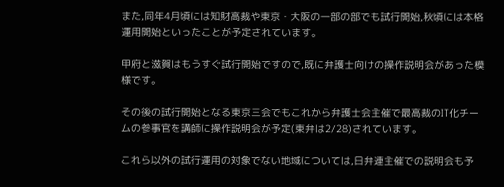また,同年4月頃には知財高裁や東京・大阪の一部の部でも試行開始,秋頃には本格運用開始といったことが予定されています。

甲府と滋賀はもうすぐ試行開始ですので,既に弁護士向けの操作説明会があった模様です。

その後の試行開始となる東京三会でもこれから弁護士会主催で最高裁のIT化チームの参事官を講師に操作説明会が予定(東弁は2/28)されています。

これら以外の試行運用の対象でない地域については,日弁連主催での説明会も予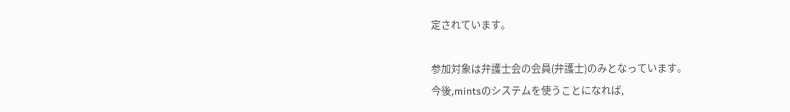定されています。

参加対象は弁護士会の会員(弁護士)のみとなっています。
今後,mintsのシステムを使うことになれば,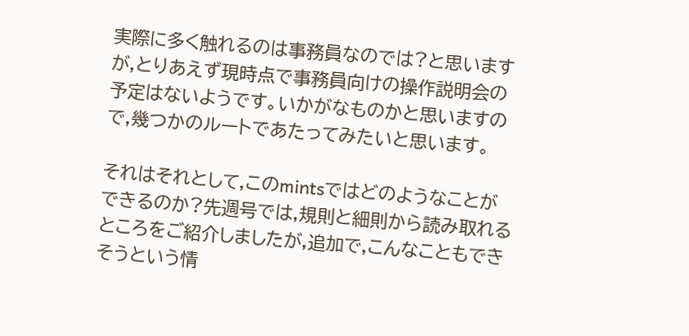実際に多く触れるのは事務員なのでは?と思いますが,とりあえず現時点で事務員向けの操作説明会の予定はないようです。いかがなものかと思いますので,幾つかのルートであたってみたいと思います。

それはそれとして,このmintsではどのようなことができるのか?先週号では,規則と細則から読み取れるところをご紹介しましたが,追加で,こんなこともできそうという情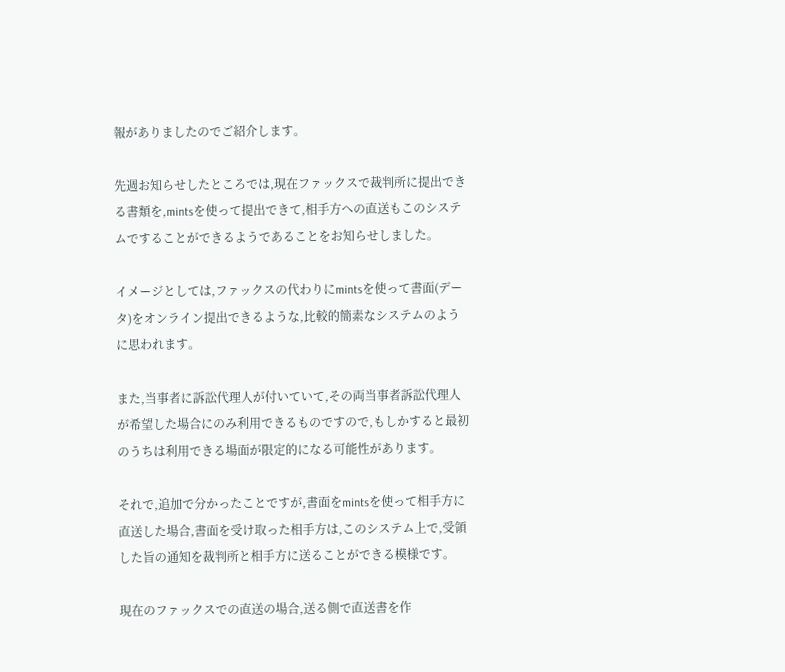報がありましたのでご紹介します。

先週お知らせしたところでは,現在ファックスで裁判所に提出できる書類を,mintsを使って提出できて,相手方への直送もこのシステムですることができるようであることをお知らせしました。

イメージとしては,ファックスの代わりにmintsを使って書面(データ)をオンライン提出できるような,比較的簡素なシステムのように思われます。

また,当事者に訴訟代理人が付いていて,その両当事者訴訟代理人が希望した場合にのみ利用できるものですので,もしかすると最初のうちは利用できる場面が限定的になる可能性があります。

それで,追加で分かったことですが,書面をmintsを使って相手方に直送した場合,書面を受け取った相手方は,このシステム上で,受領した旨の通知を裁判所と相手方に送ることができる模様です。

現在のファックスでの直送の場合,送る側で直送書を作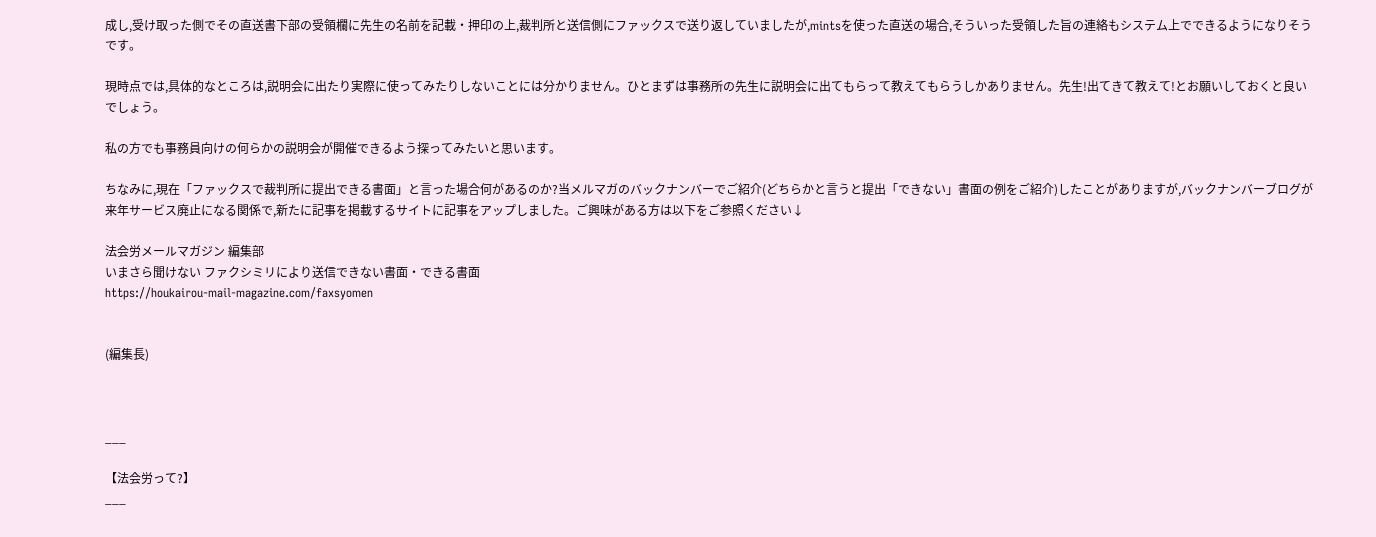成し,受け取った側でその直送書下部の受領欄に先生の名前を記載・押印の上,裁判所と送信側にファックスで送り返していましたが,mintsを使った直送の場合,そういった受領した旨の連絡もシステム上でできるようになりそうです。

現時点では,具体的なところは,説明会に出たり実際に使ってみたりしないことには分かりません。ひとまずは事務所の先生に説明会に出てもらって教えてもらうしかありません。先生!出てきて教えて!とお願いしておくと良いでしょう。

私の方でも事務員向けの何らかの説明会が開催できるよう探ってみたいと思います。

ちなみに,現在「ファックスで裁判所に提出できる書面」と言った場合何があるのか?当メルマガのバックナンバーでご紹介(どちらかと言うと提出「できない」書面の例をご紹介)したことがありますが,バックナンバーブログが来年サービス廃止になる関係で,新たに記事を掲載するサイトに記事をアップしました。ご興味がある方は以下をご参照ください↓

法会労メールマガジン 編集部
いまさら聞けない ファクシミリにより送信できない書面・できる書面
https://houkairou-mail-magazine.com/faxsyomen


(編集長)



___

【法会労って?】
___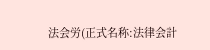法会労(正式名称:法律会計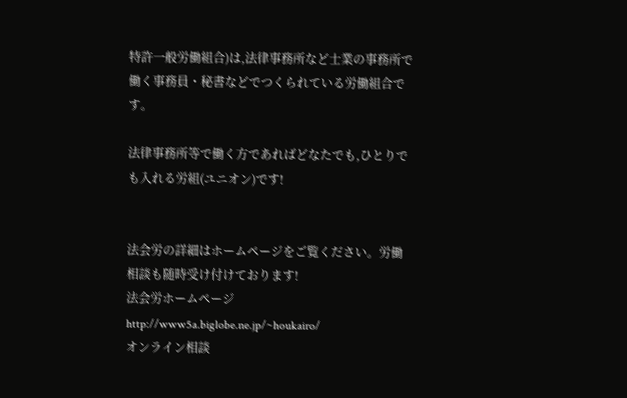特許一般労働組合)は,法律事務所など士業の事務所で働く事務員・秘書などでつくられている労働組合です。

法律事務所等で働く方であればどなたでも,ひとりでも入れる労組(ユニオン)です!


法会労の詳細はホームページをご覧ください。労働相談も随時受け付けております!
法会労ホームページ
http://www5a.biglobe.ne.jp/~houkairo/
オンライン相談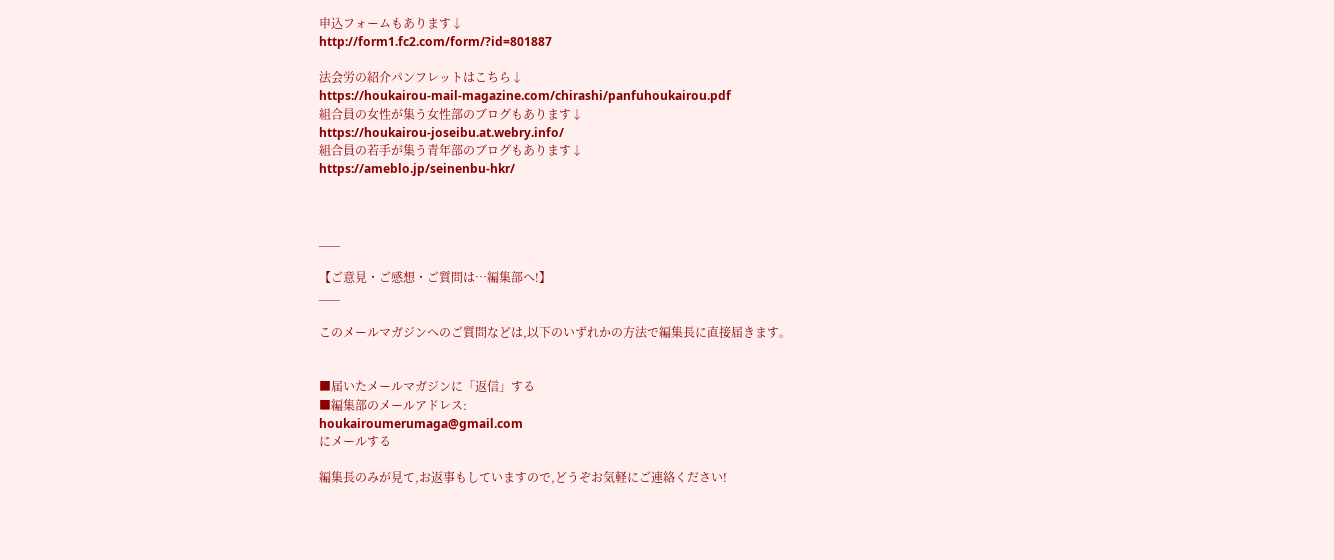申込フォームもあります↓
http://form1.fc2.com/form/?id=801887

法会労の紹介パンフレットはこちら↓
https://houkairou-mail-magazine.com/chirashi/panfuhoukairou.pdf
組合員の女性が集う女性部のブログもあります↓
https://houkairou-joseibu.at.webry.info/
組合員の若手が集う青年部のブログもあります↓
https://ameblo.jp/seinenbu-hkr/



___

【ご意見・ご感想・ご質問は…編集部へ!】
___

このメールマガジンへのご質問などは,以下のいずれかの方法で編集長に直接届きます。


■届いたメールマガジンに「返信」する
■編集部のメールアドレス:
houkairoumerumaga@gmail.com
にメールする

編集長のみが見て,お返事もしていますので,どうぞお気軽にご連絡ください!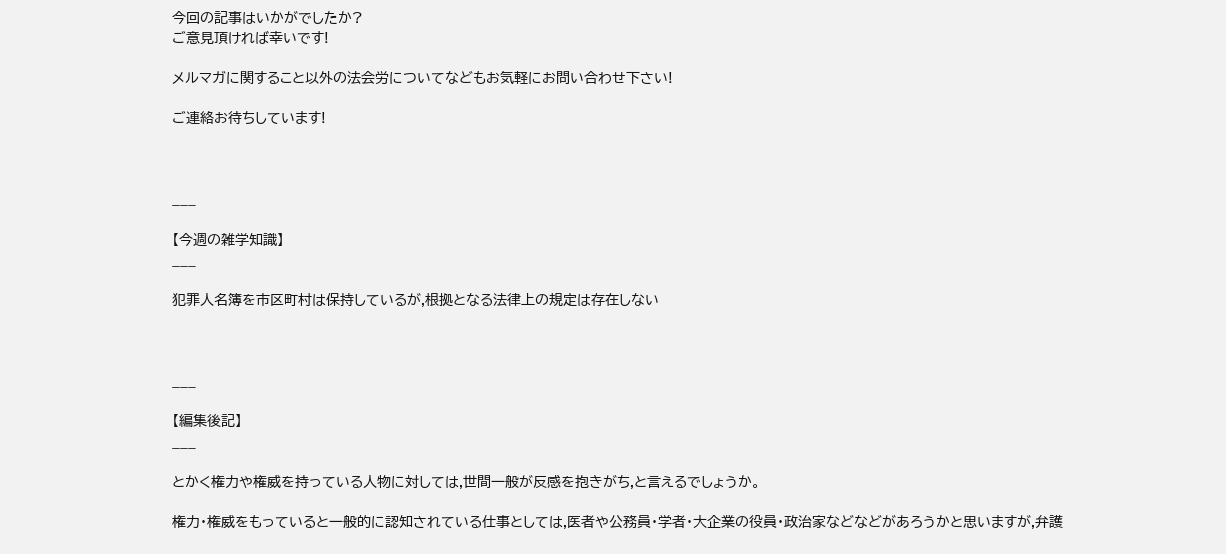今回の記事はいかがでしたか?
ご意見頂ければ幸いです!

メルマガに関すること以外の法会労についてなどもお気軽にお問い合わせ下さい!

ご連絡お待ちしています!



___

【今週の雑学知識】
___

犯罪人名簿を市区町村は保持しているが,根拠となる法律上の規定は存在しない



___

【編集後記】
___

とかく権力や権威を持っている人物に対しては,世間一般が反感を抱きがち,と言えるでしょうか。

権力・権威をもっていると一般的に認知されている仕事としては,医者や公務員・学者・大企業の役員・政治家などなどがあろうかと思いますが,弁護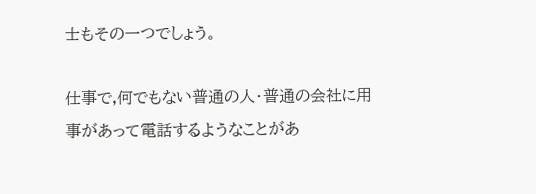士もその一つでしょう。

仕事で,何でもない普通の人・普通の会社に用事があって電話するようなことがあ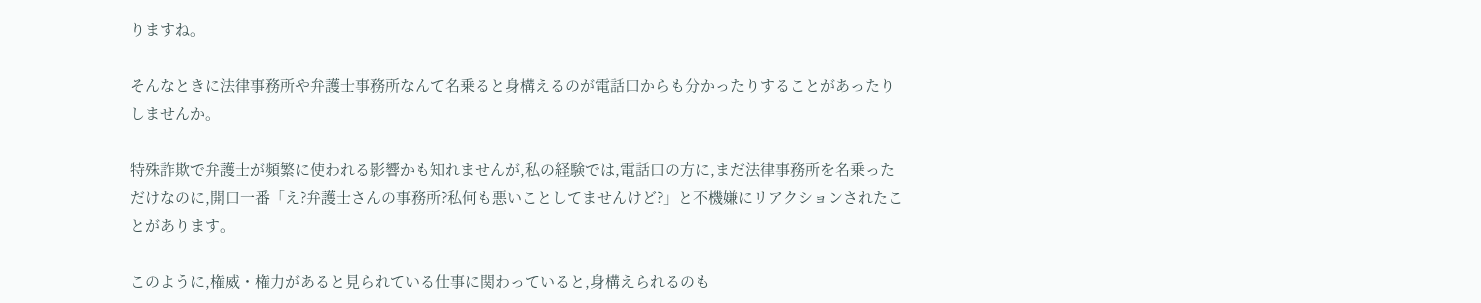りますね。

そんなときに法律事務所や弁護士事務所なんて名乗ると身構えるのが電話口からも分かったりすることがあったりしませんか。

特殊詐欺で弁護士が頻繁に使われる影響かも知れませんが,私の経験では,電話口の方に,まだ法律事務所を名乗っただけなのに,開口一番「え?弁護士さんの事務所?私何も悪いことしてませんけど?」と不機嫌にリアクションされたことがあります。

このように,権威・権力があると見られている仕事に関わっていると,身構えられるのも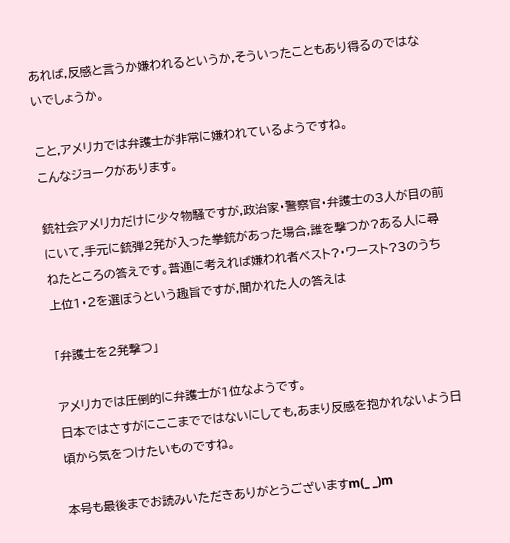あれば,反感と言うか嫌われるというか,そういったこともあり得るのではないでしょうか。

こと,アメリカでは弁護士が非常に嫌われているようですね。
こんなジョークがあります。

銃社会アメリカだけに少々物騒ですが,政治家・警察官・弁護士の3人が目の前にいて,手元に銃弾2発が入った拳銃があった場合,誰を撃つか?ある人に尋ねたところの答えです。普通に考えれば嫌われ者ベスト?・ワースト?3のうち上位1・2を選ぼうという趣旨ですが,聞かれた人の答えは

「弁護士を2発撃つ」

アメリカでは圧倒的に弁護士が1位なようです。
日本ではさすがにここまでではないにしても,あまり反感を抱かれないよう日頃から気をつけたいものですね。

本号も最後までお読みいただきありがとうございますm(_ _)m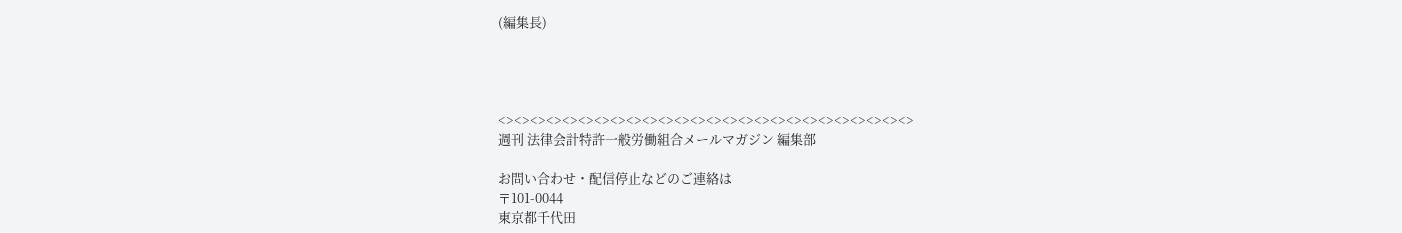(編集長)




<><><><><><><><><><><><><><><><><><><><><><><><><><>
週刊 法律会計特許一般労働組合メールマガジン 編集部

お問い合わせ・配信停止などのご連絡は
〒101-0044
東京都千代田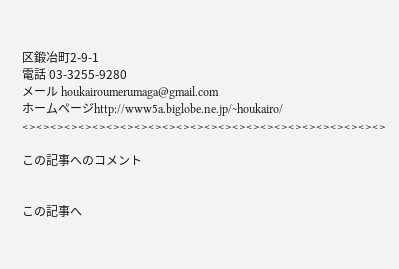区鍛冶町2-9-1
電話 03-3255-9280
メール houkairoumerumaga@gmail.com
ホームページhttp://www5a.biglobe.ne.jp/~houkairo/
<><><><><><><><><><><><><><><><><><><><><><><><><><>

この記事へのコメント


この記事へ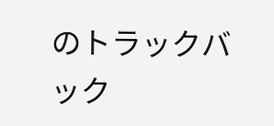のトラックバック